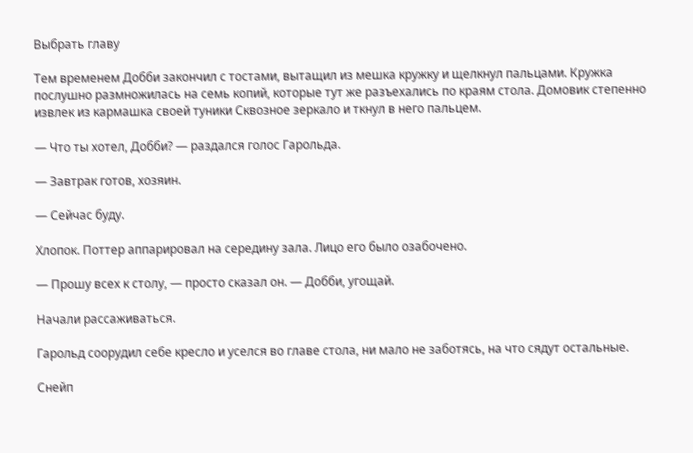Выбрать главу

Тем временем Добби закончил с тостами, вытащил из мешка кружку и щелкнул пальцами. Кружка послушно размножилась на семь копий, которые тут же разъехались по краям стола. Домовик степенно извлек из кармашка своей туники Сквозное зеркало и ткнул в него пальцем.

— Что ты хотел, Добби? — раздался голос Гарольда.

— Завтрак готов, хозяин.

— Сейчас буду.

Хлопок. Поттер аппарировал на середину зала. Лицо его было озабочено.

— Прошу всех к столу, — просто сказал он. — Добби, угощай.

Начали рассаживаться.

Гарольд соорудил себе кресло и уселся во главе стола, ни мало не заботясь, на что сядут остальные.

Снейп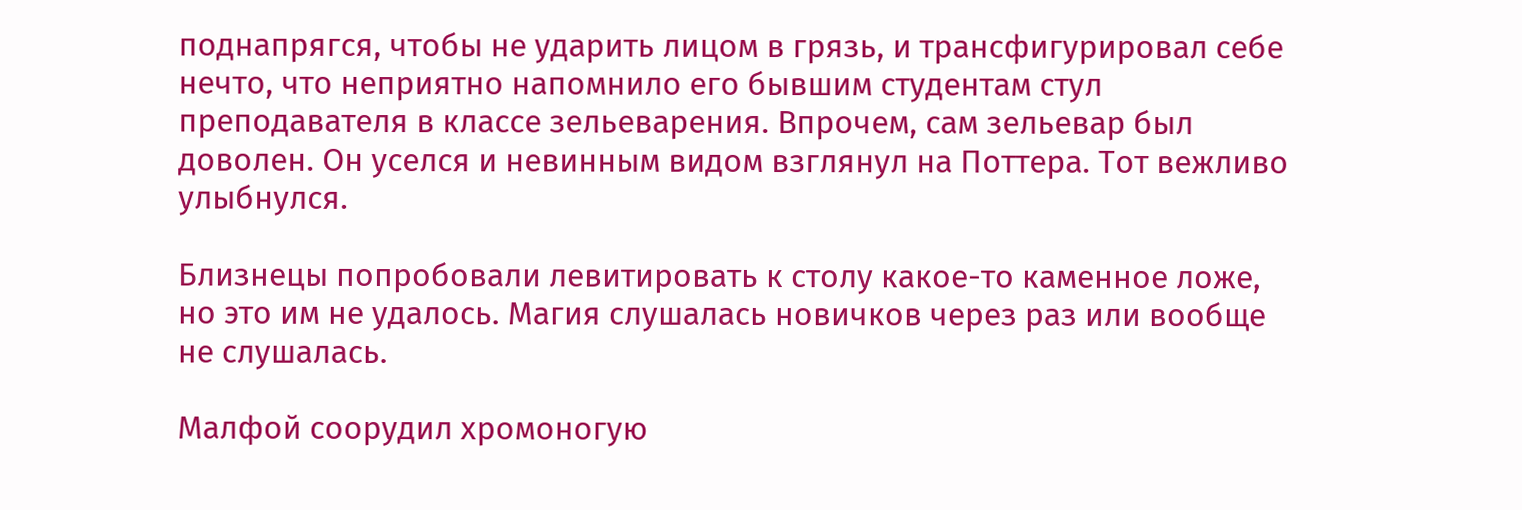поднапрягся, чтобы не ударить лицом в грязь, и трансфигурировал себе нечто, что неприятно напомнило его бывшим студентам стул преподавателя в классе зельеварения. Впрочем, сам зельевар был доволен. Он уселся и невинным видом взглянул на Поттера. Тот вежливо улыбнулся.

Близнецы попробовали левитировать к столу какое-то каменное ложе, но это им не удалось. Магия слушалась новичков через раз или вообще не слушалась.

Малфой соорудил хромоногую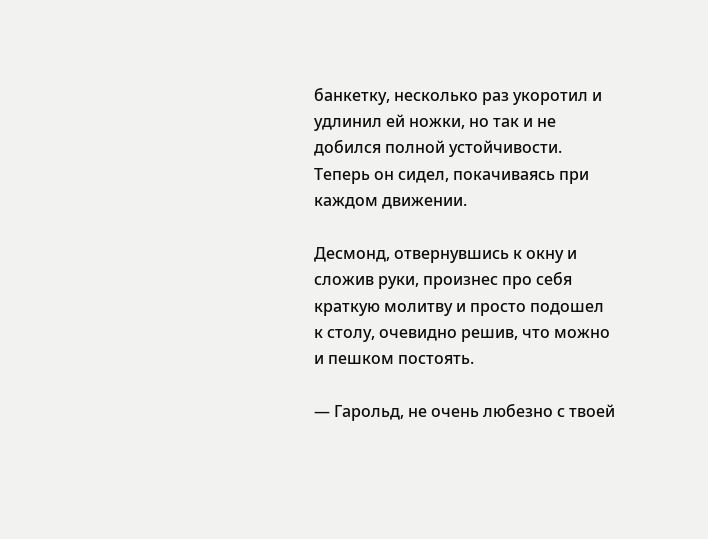банкетку, несколько раз укоротил и удлинил ей ножки, но так и не добился полной устойчивости. Теперь он сидел, покачиваясь при каждом движении.

Десмонд, отвернувшись к окну и сложив руки, произнес про себя краткую молитву и просто подошел к столу, очевидно решив, что можно и пешком постоять.

— Гарольд, не очень любезно с твоей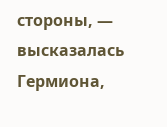стороны, — высказалась Гермиона,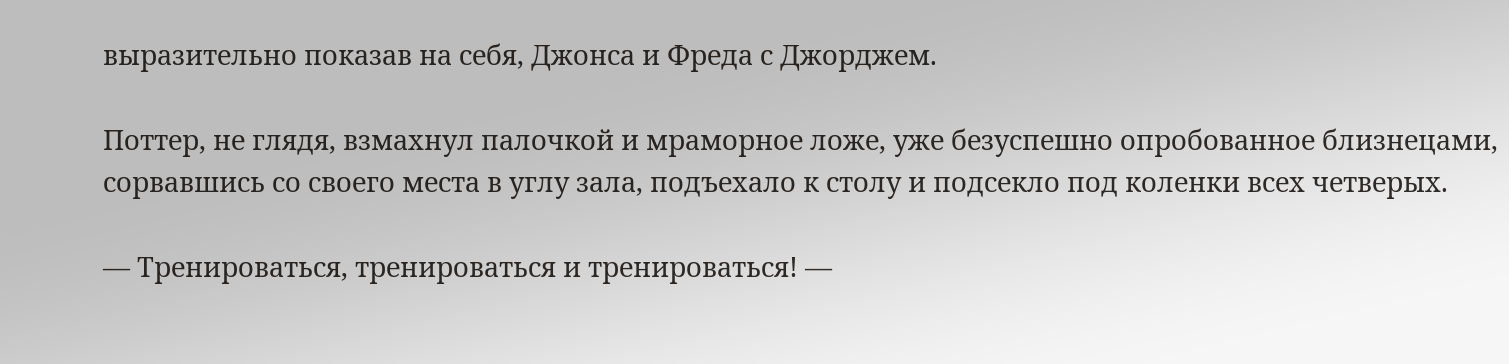выразительно показав на себя, Джонса и Фреда с Джорджем.

Поттер, не глядя, взмахнул палочкой и мраморное ложе, уже безуспешно опробованное близнецами, сорвавшись со своего места в углу зала, подъехало к столу и подсекло под коленки всех четверых.

— Тренироваться, тренироваться и тренироваться! —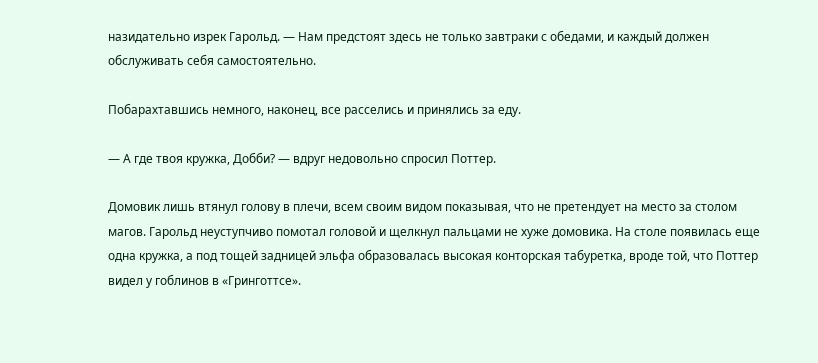назидательно изрек Гарольд. — Нам предстоят здесь не только завтраки с обедами, и каждый должен обслуживать себя самостоятельно.

Побарахтавшись немного, наконец, все расселись и принялись за еду.

— А где твоя кружка, Добби? — вдруг недовольно спросил Поттер.

Домовик лишь втянул голову в плечи, всем своим видом показывая, что не претендует на место за столом магов. Гарольд неуступчиво помотал головой и щелкнул пальцами не хуже домовика. На столе появилась еще одна кружка, а под тощей задницей эльфа образовалась высокая конторская табуретка, вроде той, что Поттер видел у гоблинов в «Гринготтсе».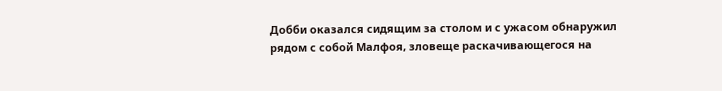Добби оказался сидящим за столом и с ужасом обнаружил рядом с собой Малфоя, зловеще раскачивающегося на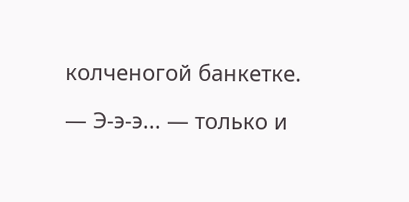колченогой банкетке.

— Э-э-э... — только и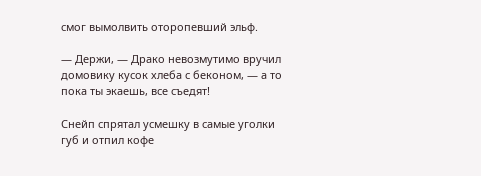смог вымолвить оторопевший эльф.

— Держи, — Драко невозмутимо вручил домовику кусок хлеба с беконом, — а то пока ты экаешь, все съедят!

Снейп спрятал усмешку в самые уголки губ и отпил кофе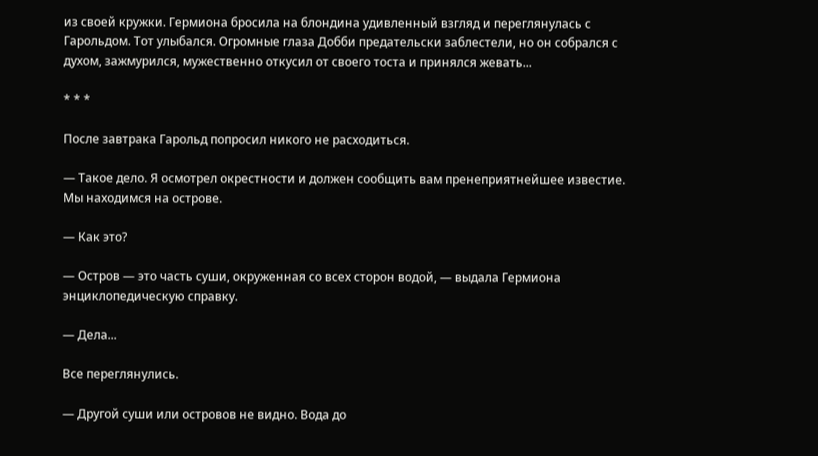из своей кружки. Гермиона бросила на блондина удивленный взгляд и переглянулась с Гарольдом. Тот улыбался. Огромные глаза Добби предательски заблестели, но он собрался с духом, зажмурился, мужественно откусил от своего тоста и принялся жевать...

* * *

После завтрака Гарольд попросил никого не расходиться.

— Такое дело. Я осмотрел окрестности и должен сообщить вам пренеприятнейшее известие. Мы находимся на острове.

— Как это?

— Остров — это часть суши, окруженная со всех сторон водой, — выдала Гермиона энциклопедическую справку.

— Дела...

Все переглянулись.

— Другой суши или островов не видно. Вода до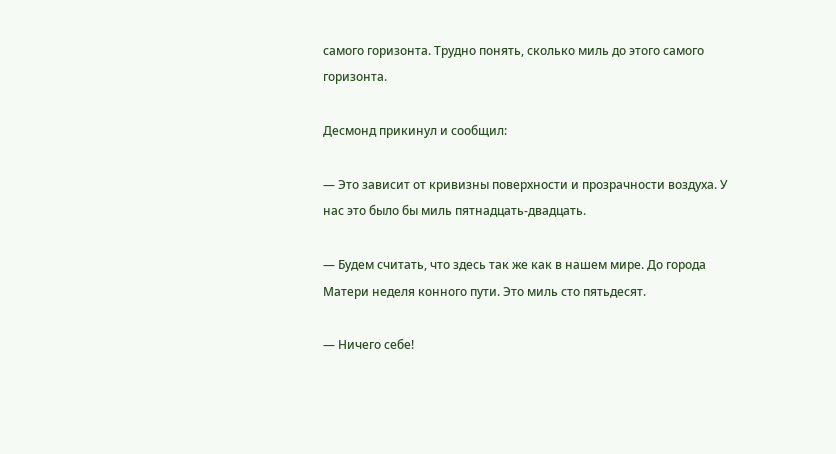самого горизонта. Трудно понять, сколько миль до этого самого горизонта.

Десмонд прикинул и сообщил:

— Это зависит от кривизны поверхности и прозрачности воздуха. У нас это было бы миль пятнадцать-двадцать.

— Будем считать, что здесь так же как в нашем мире. До города Матери неделя конного пути. Это миль сто пятьдесят.

— Ничего себе!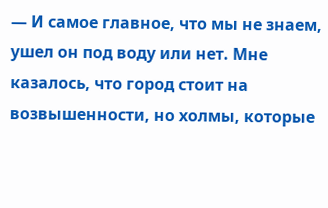— И самое главное, что мы не знаем, ушел он под воду или нет. Мне казалось, что город стоит на возвышенности, но холмы, которые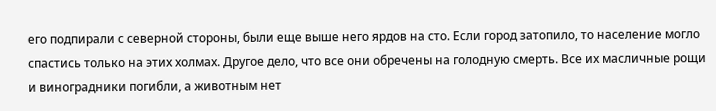его подпирали с северной стороны, были еще выше него ярдов на сто. Если город затопило, то население могло спастись только на этих холмах. Другое дело, что все они обречены на голодную смерть. Все их масличные рощи и виноградники погибли, а животным нет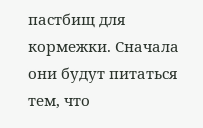пастбищ для кормежки. Сначала они будут питаться тем, что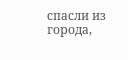спасли из города,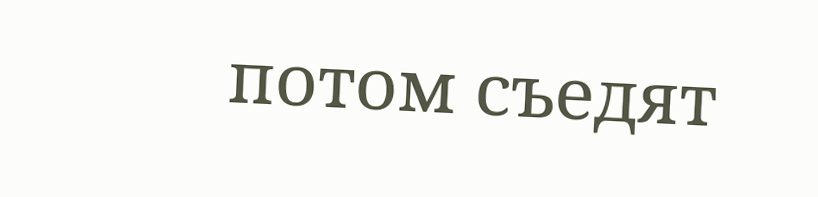потом съедят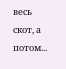весь скот, а потом...